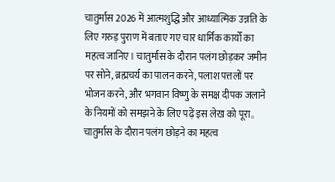चातुर्मास 2026 में आत्मशुद्धि और आध्यात्मिक उन्नति के लिए गरुड़ पुराण में बताए गए चार धार्मिक कार्यों का महत्व जानिए। चातुर्मास के दौरान पलंग छोड़कर जमीन पर सोने, ब्रह्मचर्य का पालन करने, पलाश पत्तलों पर भोजन करने, और भगवान विष्णु के समक्ष दीपक जलाने के नियमों को समझने के लिए पढ़ें इस लेख को पूरा。
चातुर्मास के दौरान पलंग छोड़ने का महत्व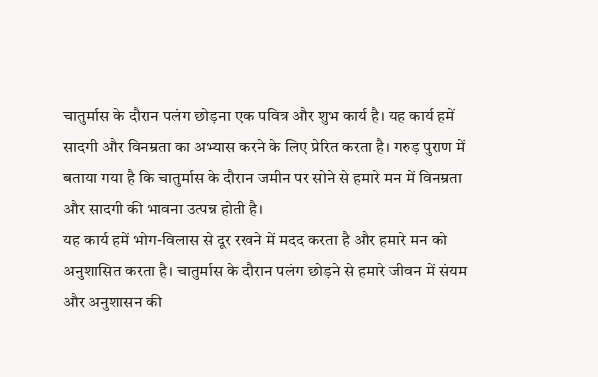चातुर्मास के दौरान पलंग छोड़ना एक पवित्र और शुभ कार्य है। यह कार्य हमें सादगी और विनम्रता का अभ्यास करने के लिए प्रेरित करता है। गरुड़ पुराण में बताया गया है कि चातुर्मास के दौरान जमीन पर सोने से हमारे मन में विनम्रता और सादगी की भावना उत्पन्न होती है।
यह कार्य हमें भोग-विलास से दूर रखने में मदद करता है और हमारे मन को अनुशासित करता है। चातुर्मास के दौरान पलंग छोड़ने से हमारे जीवन में संयम और अनुशासन की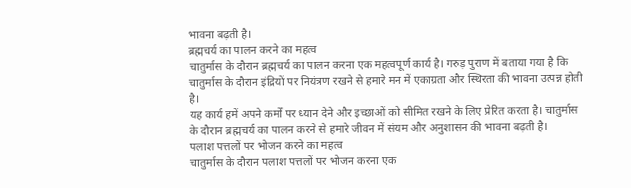भावना बढ़ती है।
ब्रह्मचर्य का पालन करने का महत्व
चातुर्मास के दौरान ब्रह्मचर्य का पालन करना एक महत्वपूर्ण कार्य है। गरुड़ पुराण में बताया गया है कि चातुर्मास के दौरान इंद्रियों पर नियंत्रण रखने से हमारे मन में एकाग्रता और स्थिरता की भावना उत्पन्न होती है।
यह कार्य हमें अपने कर्मों पर ध्यान देने और इच्छाओं को सीमित रखने के लिए प्रेरित करता है। चातुर्मास के दौरान ब्रह्मचर्य का पालन करने से हमारे जीवन में संयम और अनुशासन की भावना बढ़ती है।
पलाश पत्तलों पर भोजन करने का महत्व
चातुर्मास के दौरान पलाश पत्तलों पर भोजन करना एक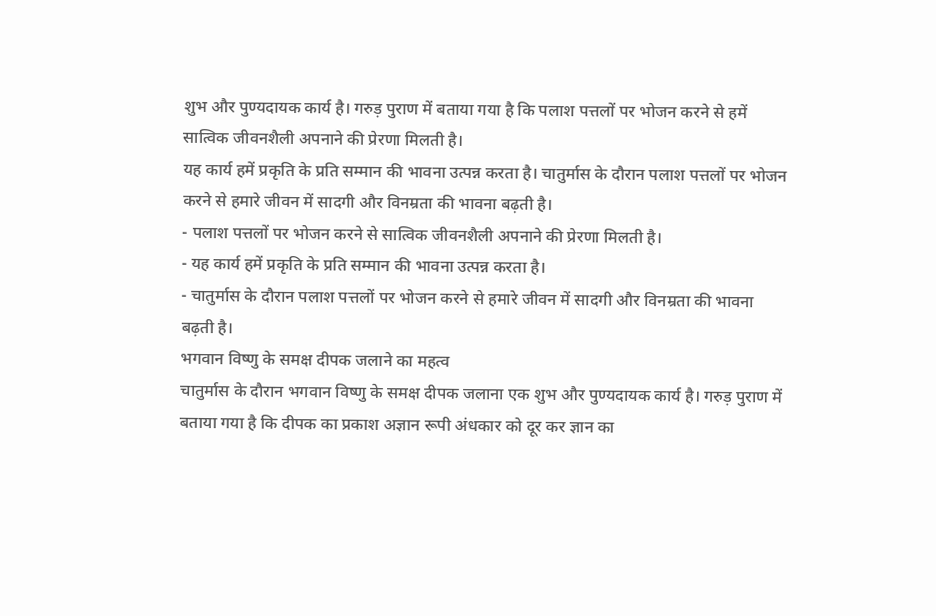शुभ और पुण्यदायक कार्य है। गरुड़ पुराण में बताया गया है कि पलाश पत्तलों पर भोजन करने से हमें सात्विक जीवनशैली अपनाने की प्रेरणा मिलती है।
यह कार्य हमें प्रकृति के प्रति सम्मान की भावना उत्पन्न करता है। चातुर्मास के दौरान पलाश पत्तलों पर भोजन करने से हमारे जीवन में सादगी और विनम्रता की भावना बढ़ती है।
- पलाश पत्तलों पर भोजन करने से सात्विक जीवनशैली अपनाने की प्रेरणा मिलती है।
- यह कार्य हमें प्रकृति के प्रति सम्मान की भावना उत्पन्न करता है।
- चातुर्मास के दौरान पलाश पत्तलों पर भोजन करने से हमारे जीवन में सादगी और विनम्रता की भावना बढ़ती है।
भगवान विष्णु के समक्ष दीपक जलाने का महत्व
चातुर्मास के दौरान भगवान विष्णु के समक्ष दीपक जलाना एक शुभ और पुण्यदायक कार्य है। गरुड़ पुराण में बताया गया है कि दीपक का प्रकाश अज्ञान रूपी अंधकार को दूर कर ज्ञान का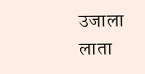उजाला लाता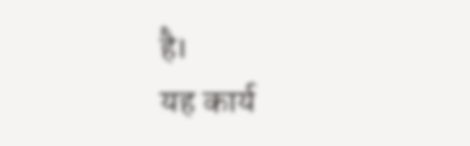है।
यह कार्य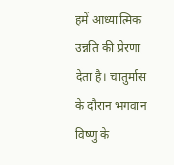हमें आध्यात्मिक उन्नति की प्रेरणा देता है। चातुर्मास के दौरान भगवान विष्णु के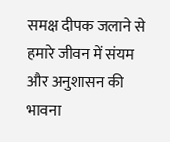समक्ष दीपक जलाने से हमारे जीवन में संयम और अनुशासन की भावना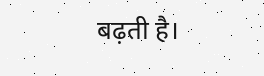बढ़ती है।